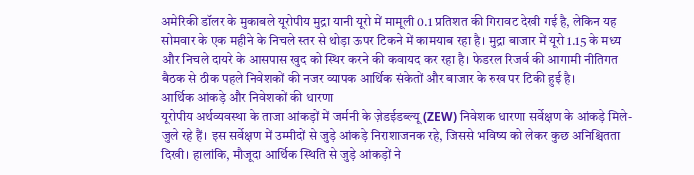अमेरिकी डॉलर के मुकाबले यूरोपीय मुद्रा यानी यूरो में मामूली 0.1 प्रतिशत की गिरावट देखी गई है, लेकिन यह सोमवार के एक महीने के निचले स्तर से थोड़ा ऊपर टिकने में कामयाब रहा है। मुद्रा बाजार में यूरो 1.15 के मध्य और निचले दायरे के आसपास खुद को स्थिर करने की कवायद कर रहा है। फेडरल रिजर्व की आगामी नीतिगत बैठक से ठीक पहले निवेशकों की नजर व्यापक आर्थिक संकेतों और बाजार के रुख पर टिकी हुई है।
आर्थिक आंकड़े और निवेशकों की धारणा
यूरोपीय अर्थव्यवस्था के ताजा आंकड़ों में जर्मनी के ज़ेडईडब्ल्यू (ZEW) निवेशक धारणा सर्वेक्षण के आंकड़े मिले-जुले रहे हैं। इस सर्वेक्षण में उम्मीदों से जुड़े आंकड़े निराशाजनक रहे, जिससे भविष्य को लेकर कुछ अनिश्चितता दिखी। हालांकि, मौजूदा आर्थिक स्थिति से जुड़े आंकड़ों ने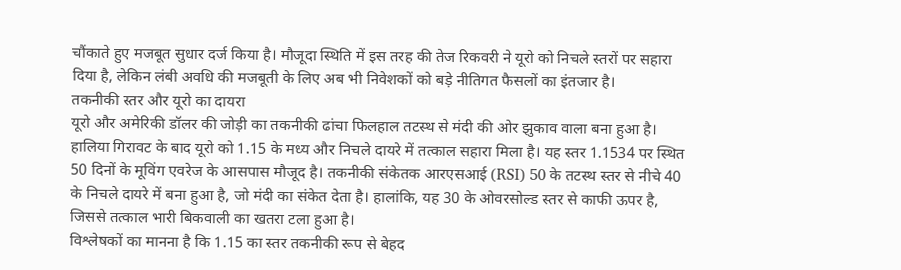चौंकाते हुए मजबूत सुधार दर्ज किया है। मौजूदा स्थिति में इस तरह की तेज रिकवरी ने यूरो को निचले स्तरों पर सहारा दिया है, लेकिन लंबी अवधि की मजबूती के लिए अब भी निवेशकों को बड़े नीतिगत फैसलों का इंतजार है।
तकनीकी स्तर और यूरो का दायरा
यूरो और अमेरिकी डॉलर की जोड़ी का तकनीकी ढांचा फिलहाल तटस्थ से मंदी की ओर झुकाव वाला बना हुआ है। हालिया गिरावट के बाद यूरो को 1.15 के मध्य और निचले दायरे में तत्काल सहारा मिला है। यह स्तर 1.1534 पर स्थित 50 दिनों के मूविंग एवरेज के आसपास मौजूद है। तकनीकी संकेतक आरएसआई (RSI) 50 के तटस्थ स्तर से नीचे 40 के निचले दायरे में बना हुआ है, जो मंदी का संकेत देता है। हालांकि, यह 30 के ओवरसोल्ड स्तर से काफी ऊपर है, जिससे तत्काल भारी बिकवाली का खतरा टला हुआ है।
विश्लेषकों का मानना है कि 1.15 का स्तर तकनीकी रूप से बेहद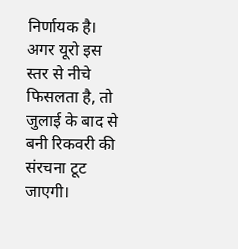निर्णायक है। अगर यूरो इस स्तर से नीचे फिसलता है, तो जुलाई के बाद से बनी रिकवरी की संरचना टूट जाएगी।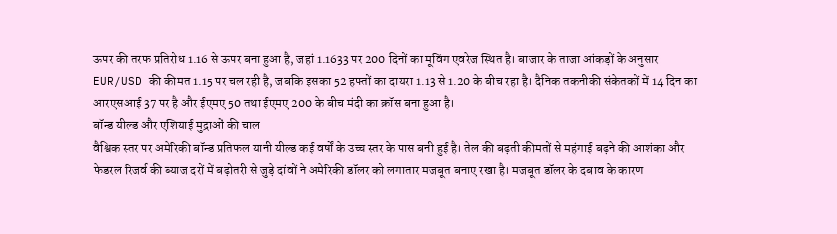ऊपर की तरफ प्रतिरोध 1.16 से ऊपर बना हुआ है, जहां 1.1633 पर 200 दिनों का मूविंग एवरेज स्थित है। बाजार के ताजा आंकड़ों के अनुसार EUR/USD की कीमत 1.15 पर चल रही है, जबकि इसका 52 हफ्तों का दायरा 1.13 से 1.20 के बीच रहा है। दैनिक तकनीकी संकेतकों में 14 दिन का आरएसआई 37 पर है और ईएमए 50 तथा ईएमए 200 के बीच मंदी का क्रॉस बना हुआ है।
बॉन्ड यील्ड और एशियाई मुद्राओं की चाल
वैश्विक स्तर पर अमेरिकी बॉन्ड प्रतिफल यानी यील्ड कई वर्षों के उच्च स्तर के पास बनी हुई है। तेल की बढ़ती कीमतों से महंगाई बढ़ने की आशंका और फेडरल रिजर्व की ब्याज दरों में बढ़ोतरी से जुड़े दांवों ने अमेरिकी डॉलर को लगातार मजबूत बनाए रखा है। मजबूत डॉलर के दबाव के कारण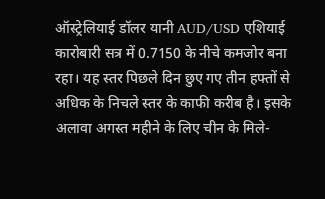ऑस्ट्रेलियाई डॉलर यानी AUD/USD एशियाई कारोबारी सत्र में 0.7150 के नीचे कमजोर बना रहा। यह स्तर पिछले दिन छुए गए तीन हफ्तों से अधिक के निचले स्तर के काफी करीब है। इसके अलावा अगस्त महीने के लिए चीन के मिले-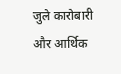जुले कारोबारी और आर्थिक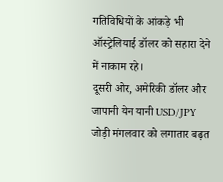गतिविधियों के आंकड़े भी ऑस्ट्रेलियाई डॉलर को सहारा देने में नाकाम रहे।
दूसरी ओर, अमेरिकी डॉलर और जापानी येन यानी USD/JPY जोड़ी मंगलवार को लगातार बढ़त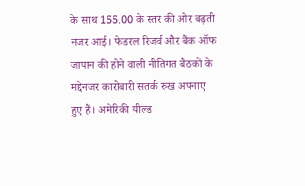के साथ 155.00 के स्तर की ओर बढ़ती नजर आई। फेडरल रिजर्व और बैंक ऑफ जापान की होने वाली नीतिगत बैठकों के मद्देनजर कारोबारी सतर्क रुख अपनाए हुए हैं। अमेरिकी यील्ड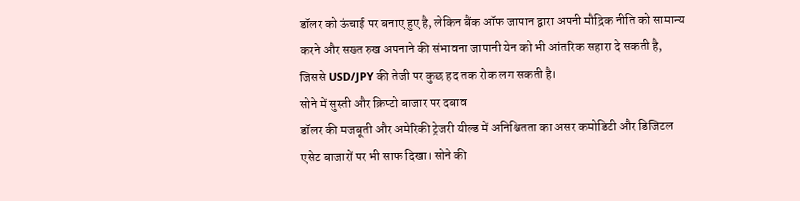डॉलर को ऊंचाई पर बनाए हुए है, लेकिन बैंक ऑफ जापान द्वारा अपनी मौद्रिक नीति को सामान्य करने और सख्त रुख अपनाने की संभावना जापानी येन को भी आंतरिक सहारा दे सकती है, जिससे USD/JPY की तेजी पर कुछ हद तक रोक लग सकती है।
सोने में सुस्ती और क्रिप्टो बाजार पर दबाव
डॉलर की मजबूती और अमेरिकी ट्रेजरी यील्ड में अनिश्चितता का असर कमोडिटी और डिजिटल एसेट बाजारों पर भी साफ दिखा। सोने की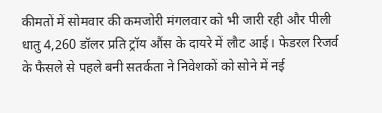कीमतों में सोमवार की कमजोरी मंगलवार को भी जारी रही और पीली धातु 4,260 डॉलर प्रति ट्रॉय औंस के दायरे में लौट आई। फेडरल रिजर्व के फैसले से पहले बनी सतर्कता ने निवेशकों को सोने में नई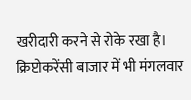खरीदारी करने से रोके रखा है।
क्रिप्टोकरेंसी बाजार में भी मंगलवार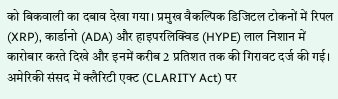को बिकवाली का दबाव देखा गया। प्रमुख वैकल्पिक डिजिटल टोकनों में रिपल (XRP), कार्डानो (ADA) और हाइपरलिक्विड (HYPE) लाल निशान में कारोबार करते दिखे और इनमें करीब 2 प्रतिशत तक की गिरावट दर्ज की गई। अमेरिकी संसद में क्लैरिटी एक्ट (CLARITY Act) पर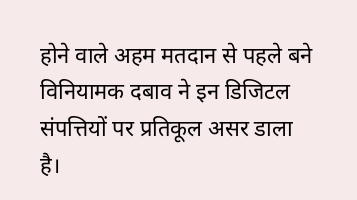होने वाले अहम मतदान से पहले बने विनियामक दबाव ने इन डिजिटल संपत्तियों पर प्रतिकूल असर डाला है।